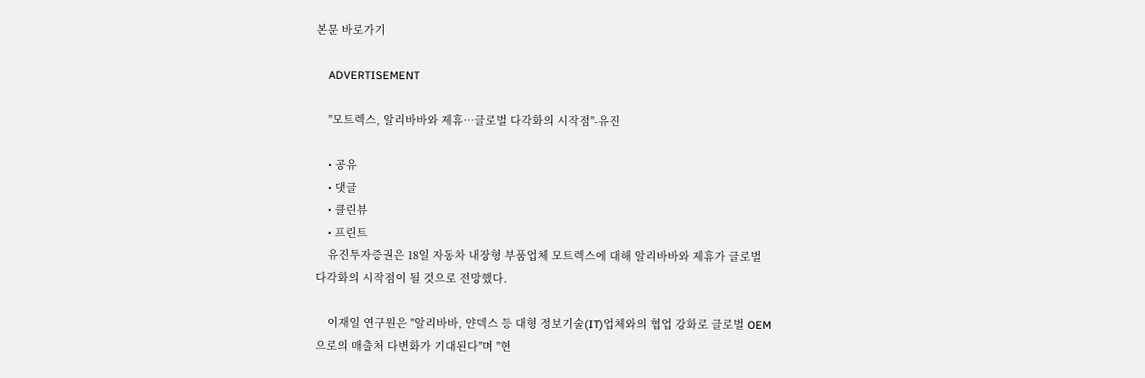본문 바로가기

    ADVERTISEMENT

    "모트렉스, 알리바바와 제휴…글로벌 다각화의 시작점"-유진

    • 공유
    • 댓글
    • 클린뷰
    • 프린트
    유진투자증권은 18일 자동차 내장형 부품업체 모트렉스에 대해 알리바바와 제휴가 글로벌 다각화의 시작점이 될 것으로 전망했다.

    이재일 연구원은 "알리바바, 얀덱스 등 대형 정보기술(IT)업체와의 협업 강화로 글로벌 OEM으로의 매출처 다변화가 기대된다"며 "현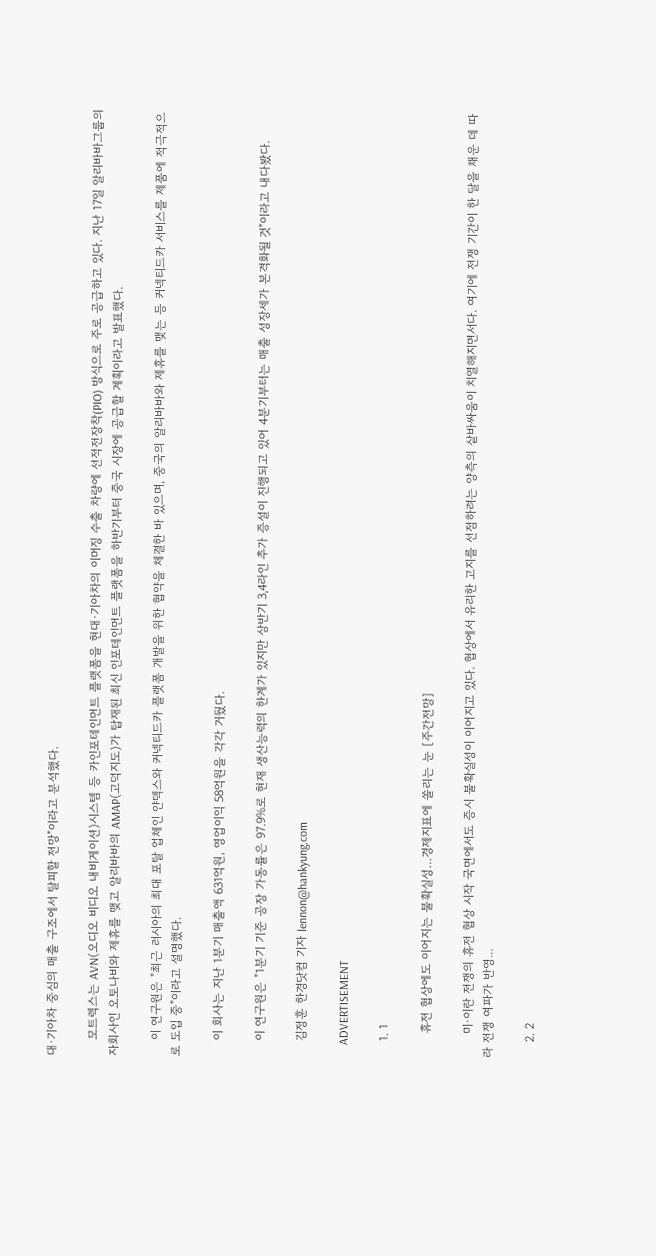대·기아차 중심의 매출 구조에서 탈피할 전망"이라고 분석했다.

    모트렉스는 AVN(오디오 비디오 내비게이션)시스템 등 카인포테인먼트 플랫폼을 현대·기아차의 이머징 수출 차량에 선적전장착(PIO) 방식으로 주로 공급하고 있다. 지난 17일 알리바바그룹의 자회사인 오토나비와 제휴를 맺고 알리바바의 AMAP(고덕지도)가 탑재된 최신 인포테인먼트 플랫폼을 하반기부터 중국 시장에 공급할 계획이라고 발표했다.

    이 연구원은 "최근 러시아의 최대 포탈 업체인 얀덱스와 커넥티드카 플랫폼 개발을 위한 협약을 체결한 바 있으며, 중국의 알리바바와 제휴를 맺는 등 커넥티드카 서비스를 제품에 적극적으로 도입 중"이라고 설명했다.

    이 회사는 지난 1분기 매출액 631억원, 영업이익 58억원을 각각 거뒀다.

    이 연구원은 "1분기 기준 공장 가동률은 97.9%로 현재 생산능력의 한계가 있지만 상반기 3,4라인 추가 증설이 진행되고 있어 4분기부터는 매출 성장세가 본격화될 것"이라고 내다봤다.

    김정훈 한경닷컴 기자 lennon@hankyung.com

    ADVERTISEMENT

    1. 1

      휴전 협상에도 이어지는 불확실성…경제지표에 쏠리는 눈 [주간전망]

      미·이란 전쟁의 휴전 협상 시작 국면에서도 증시 불확실성이 이어지고 있다. 협상에서 유리한 고지를 선점하려는 양측의 샅바싸움이 치열해지면서다. 여기에 전쟁 기간이 한 달을 채운 데 따라 전쟁 여파가 반영...

    2. 2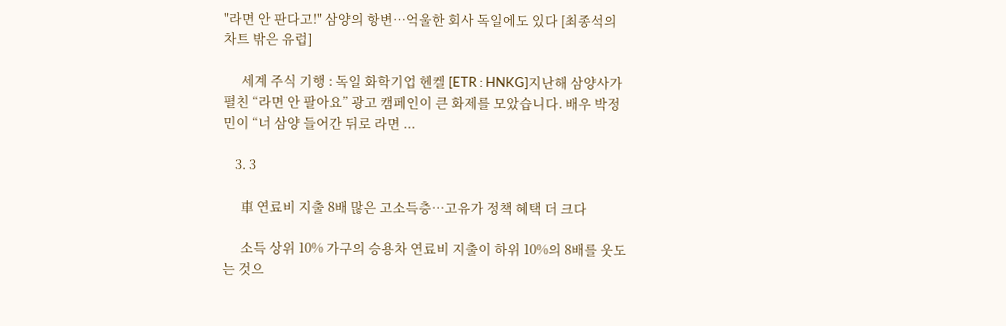"라면 안 판다고!" 삼양의 항변…억울한 회사 독일에도 있다 [최종석의 차트 밖은 유럽]

      세계 주식 기행 : 독일 화학기업 헨켈 [ETR : HNKG]지난해 삼양사가 펼친 “라면 안 팔아요” 광고 캠페인이 큰 화제를 모았습니다. 배우 박정민이 “너 삼양 들어간 뒤로 라면 ...

    3. 3

      車 연료비 지출 8배 많은 고소득층…고유가 정책 혜택 더 크다

      소득 상위 10% 가구의 승용차 연료비 지출이 하위 10%의 8배를 웃도는 것으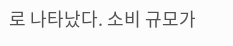로 나타났다. 소비 규모가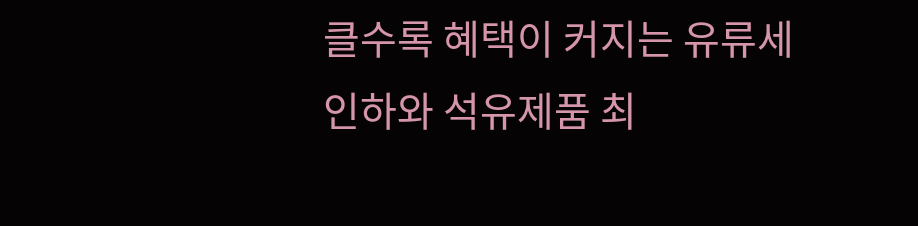클수록 혜택이 커지는 유류세 인하와 석유제품 최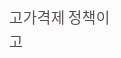고가격제 정책이 고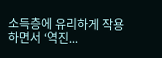소득층에 유리하게 작용하면서 ‘역진...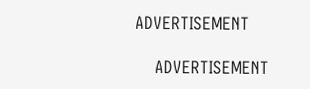ADVERTISEMENT

    ADVERTISEMENT